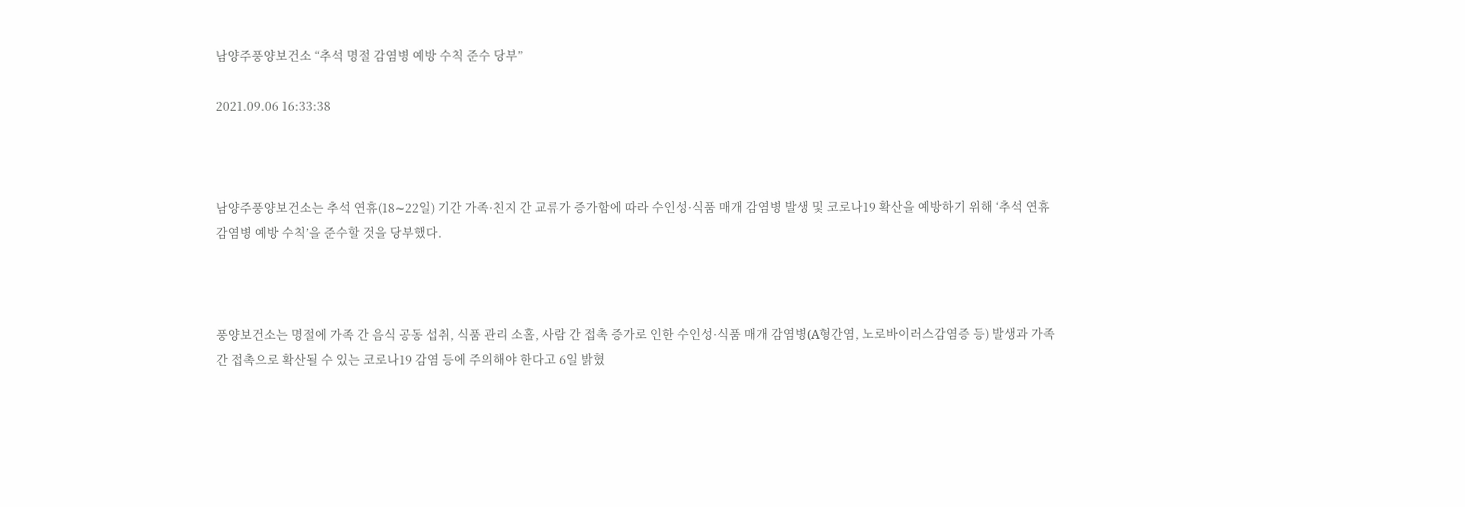남양주풍양보건소 “추석 명절 감염병 예방 수칙 준수 당부”

2021.09.06 16:33:38



남양주풍양보건소는 추석 연휴(18∼22일) 기간 가족·친지 간 교류가 증가함에 따라 수인성·식품 매개 감염병 발생 및 코로나19 확산을 예방하기 위해 ‘추석 연휴 감염병 예방 수칙’을 준수할 것을 당부했다.



풍양보건소는 명절에 가족 간 음식 공동 섭취, 식품 관리 소홀, 사람 간 접촉 증가로 인한 수인성·식품 매개 감염병(A형간염, 노로바이러스감염증 등) 발생과 가족 간 접촉으로 확산될 수 있는 코로나19 감염 등에 주의해야 한다고 6일 밝혔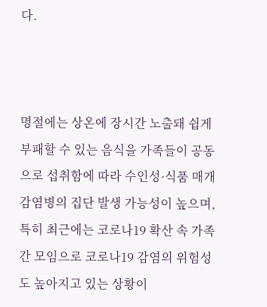다.



명절에는 상온에 장시간 노출돼 쉽게 부패할 수 있는 음식을 가족들이 공동으로 섭취함에 따라 수인성·식품 매개 감염병의 집단 발생 가능성이 높으며, 특히 최근에는 코로나19 확산 속 가족 간 모임으로 코로나19 감염의 위험성도 높아지고 있는 상황이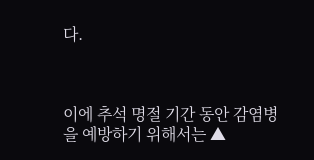다.



이에 추석 명절 기간 동안 감염병을 예방하기 위해서는 ▲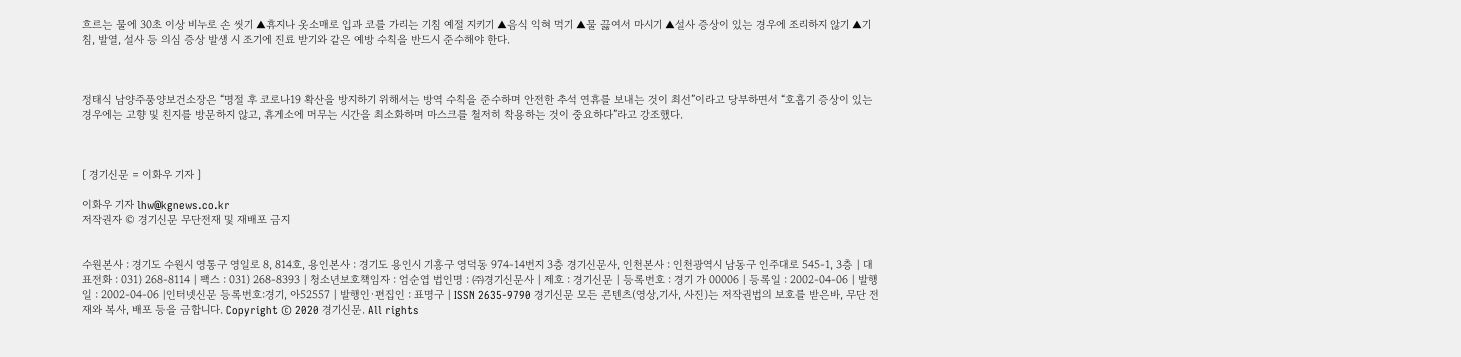흐르는 물에 30초 이상 비누로 손 씻기 ▲휴지나 옷소매로 입과 코를 가리는 기침 예절 지키기 ▲음식 익혀 먹기 ▲물 끓여서 마시기 ▲설사 증상이 있는 경우에 조리하지 않기 ▲기침, 발열, 설사 등 의심 증상 발생 시 조기에 진료 받기와 같은 예방 수칙을 반드시 준수해야 한다.



정태식 남양주풍양보건소장은 “명절 후 코로나19 확산을 방지하기 위해서는 방역 수칙을 준수하며 안전한 추석 연휴를 보내는 것이 최선”이라고 당부하면서 “호흡기 증상이 있는 경우에는 고향 및 친지를 방문하지 않고, 휴게소에 머무는 시간을 최소화하며 마스크를 철저히 착용하는 것이 중요하다”라고 강조했다.



[ 경기신문 = 이화우 기자 ]

이화우 기자 lhw@kgnews.co.kr
저작권자 © 경기신문 무단전재 및 재배포 금지


수원본사 : 경기도 수원시 영통구 영일로 8, 814호, 용인본사 : 경기도 용인시 기흥구 영덕동 974-14번지 3층 경기신문사, 인천본사 : 인천광역시 남동구 인주대로 545-1, 3층 | 대표전화 : 031) 268-8114 | 팩스 : 031) 268-8393 | 청소년보호책임자 : 엄순엽 법인명 : ㈜경기신문사 | 제호 : 경기신문 | 등록번호 : 경기 가 00006 | 등록일 : 2002-04-06 | 발행일 : 2002-04-06 |인터넷신문 등록번호:경기, 아52557 | 발행인·편집인 : 표명구 | ISSN 2635-9790 경기신문 모든 콘텐츠(영상,기사, 사진)는 저작권법의 보호를 받은바, 무단 전재와 복사, 배포 등을 금합니다. Copyright © 2020 경기신문. All rights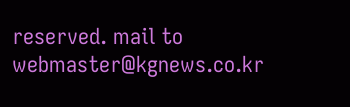reserved. mail to webmaster@kgnews.co.kr